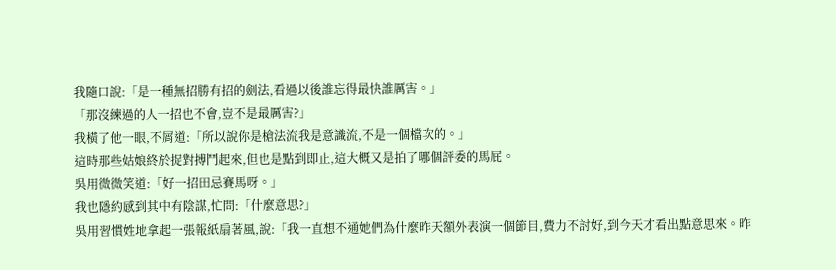我隨口說:「是一種無招勝有招的劍法,看過以後誰忘得最快誰厲害。」
「那沒練過的人一招也不會,豈不是最厲害?」
我橫了他一眼,不屑道:「所以說你是槍法流我是意識流,不是一個檔次的。」
這時那些姑娘終於捉對搏鬥起來,但也是點到即止,這大概又是拍了哪個評委的馬屁。
吳用微微笑道:「好一招田忌賽馬呀。」
我也隱約感到其中有陰謀,忙問:「什麼意思?」
吳用習慣姓地拿起一張報紙扇著風,說:「我一直想不通她們為什麼昨天額外表演一個節目,費力不討好,到今天才看出點意思來。昨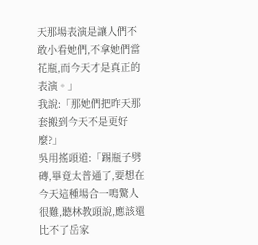天那場表演是讓人們不敢小看她們,不拿她們當花瓶,而今天才是真正的表演。」
我說:「那她們把昨天那套搬到今天不是更好麼?」
吳用搖頭道:「踢瓶子劈磚,畢竟太普通了,要想在今天這種場合一鳴驚人很難,聽林教頭說,應該還比不了岳家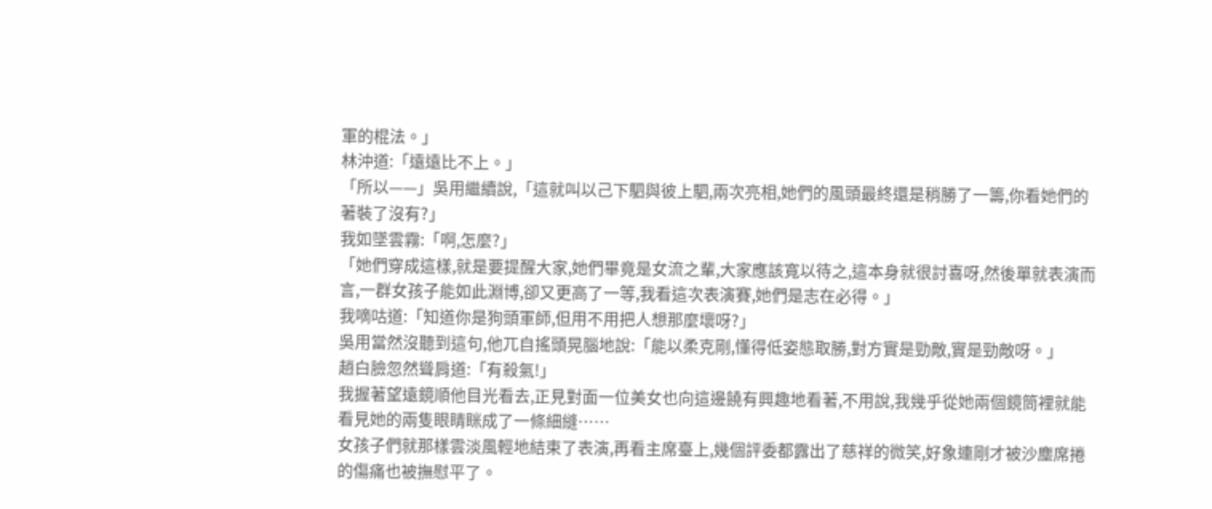軍的棍法。」
林沖道:「遠遠比不上。」
「所以——」吳用繼續說,「這就叫以己下駟與彼上駟,兩次亮相,她們的風頭最終還是稍勝了一籌,你看她們的著裝了沒有?」
我如墜雲霧:「啊,怎麼?」
「她們穿成這樣,就是要提醒大家,她們畢竟是女流之輩,大家應該寬以待之,這本身就很討喜呀,然後單就表演而言,一群女孩子能如此淵博,卻又更高了一等,我看這次表演賽,她們是志在必得。」
我嘀咕道:「知道你是狗頭軍師,但用不用把人想那麼壞呀?」
吳用當然沒聽到這句,他兀自搖頭晃腦地說:「能以柔克剛,懂得低姿態取勝,對方實是勁敵,實是勁敵呀。」
趙白臉忽然聳肩道:「有殺氣!」
我握著望遠鏡順他目光看去,正見對面一位美女也向這邊饒有興趣地看著,不用說,我幾乎從她兩個鏡筒裡就能看見她的兩隻眼睛眯成了一條細縫……
女孩子們就那樣雲淡風輕地結束了表演,再看主席臺上,幾個評委都露出了慈祥的微笑,好象連剛才被沙塵席捲的傷痛也被撫慰平了。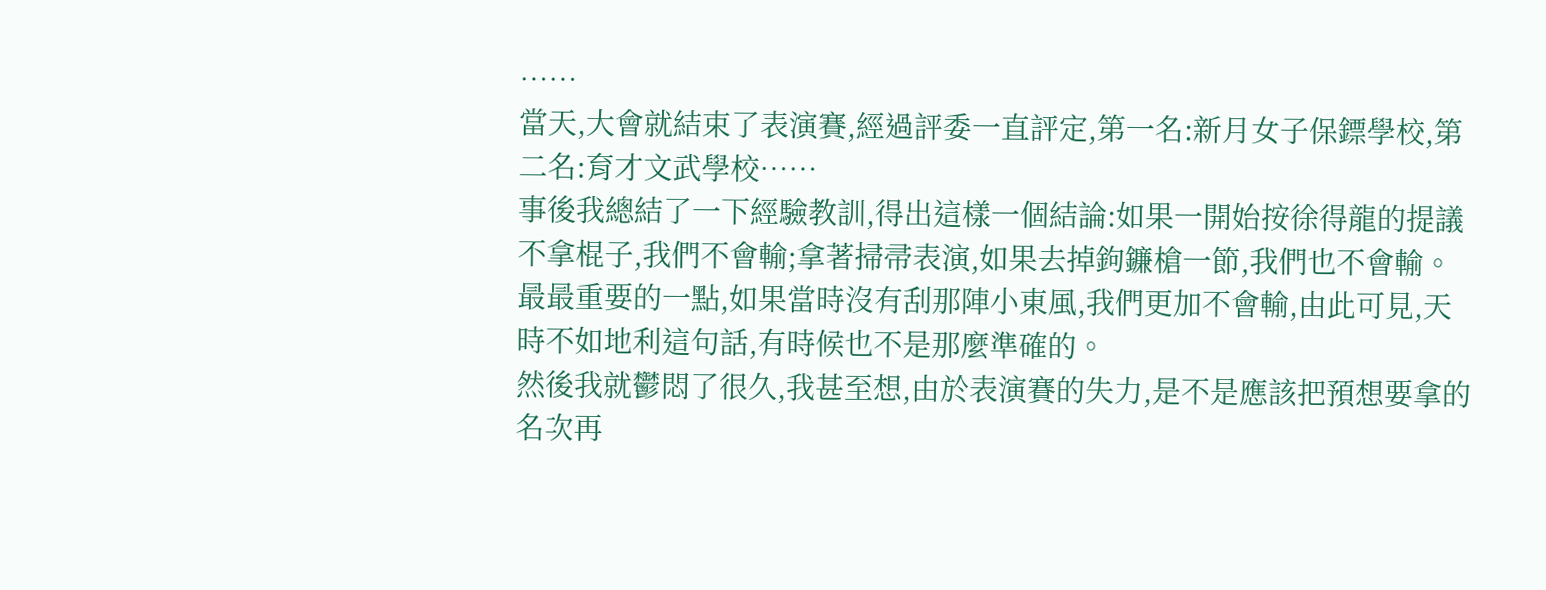……
當天,大會就結束了表演賽,經過評委一直評定,第一名:新月女子保鏢學校,第二名:育才文武學校……
事後我總結了一下經驗教訓,得出這樣一個結論:如果一開始按徐得龍的提議不拿棍子,我們不會輸;拿著掃帚表演,如果去掉鉤鐮槍一節,我們也不會輸。
最最重要的一點,如果當時沒有刮那陣小東風,我們更加不會輸,由此可見,天時不如地利這句話,有時候也不是那麼準確的。
然後我就鬱悶了很久,我甚至想,由於表演賽的失力,是不是應該把預想要拿的名次再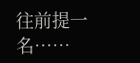往前提一名……